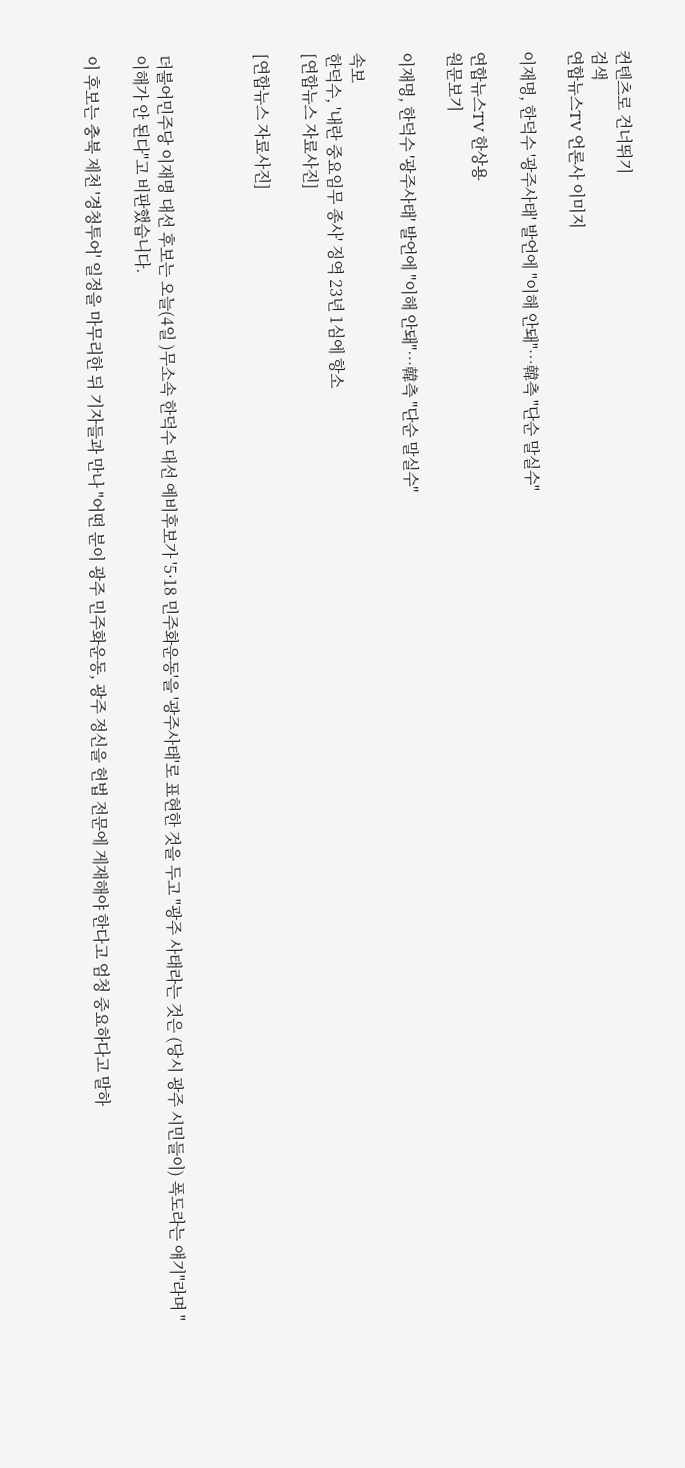컨텐츠로 건너뛰기
검색
연합뉴스TV 언론사 이미지

이재명, 한덕수 '광주사태' 발언에 "이해 안돼"…韓측 "단순 말실수"

연합뉴스TV 한상용
원문보기

이재명, 한덕수 '광주사태' 발언에 "이해 안돼"…韓측 "단순 말실수"

속보
한덕수, '내란 중요임무 종사' 징역 23년 1심에 항소
[연합뉴스 자료사진]

[연합뉴스 자료사진]



더불어민주당 이재명 대선 후보는 오늘(4일 )무소속 한덕수 대선 예비후보가 '5·18 민주화운동'을 '광주사태'로 표현한 것을 두고 "광주 사태라는 것은 (당시 광주 시민들이) 폭도라는 얘기"라며 "이해가 안 된다"고 비판했습니다.

이 후보는 충북 제천 '경청투어' 일정을 마무리한 뒤 기자들과 만나 "어떤 분이 광주 민주화운동, 광주 정신을 헌법 전문에 게재해야 한다고 엄청 중요하다고 말하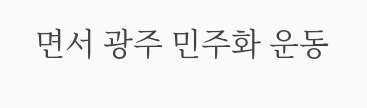면서 광주 민주화 운동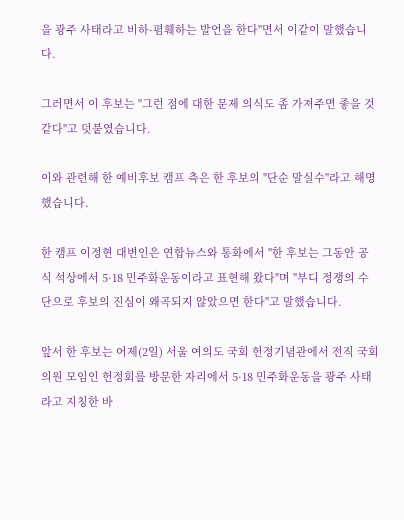을 광주 사태라고 비하·폄훼하는 발언을 한다"면서 이같이 말했습니다.

그러면서 이 후보는 "그런 점에 대한 문제 의식도 좀 가져주면 좋을 것 같다"고 덧붙였습니다.

이와 관련해 한 예비후보 캠프 측은 한 후보의 "단순 말실수"라고 해명했습니다.

한 캠프 이정현 대변인은 연합뉴스와 통화에서 "한 후보는 그동안 공식 석상에서 5·18 민주화운동이라고 표현해 왔다"며 "부디 정쟁의 수단으로 후보의 진심이 왜곡되지 않았으면 한다"고 말했습니다.

앞서 한 후보는 어제(2일) 서울 여의도 국회 헌정기념관에서 전직 국회의원 모임인 헌정회를 방문한 자리에서 5·18 민주화운동을 광주 사태라고 지칭한 바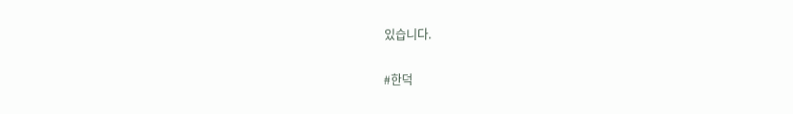있습니다.


#한덕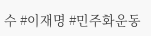수 #이재명 #민주화운동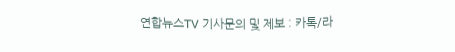연합뉴스TV 기사문의 및 제보 : 카톡/라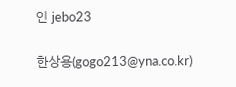인 jebo23

한상용(gogo213@yna.co.kr)